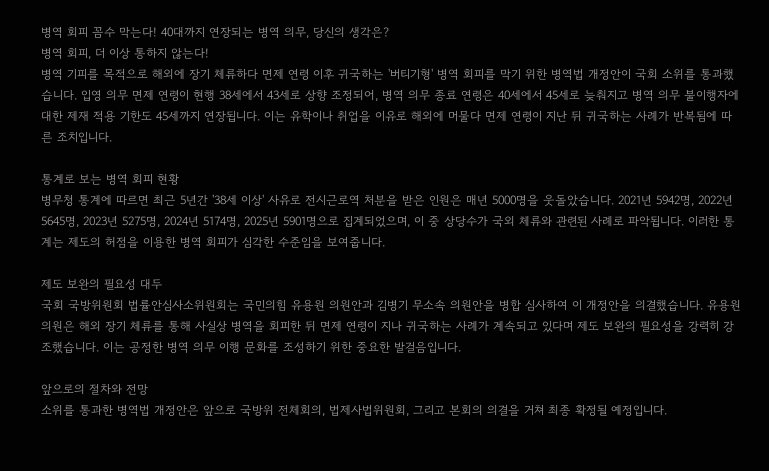병역 회피 꼼수 막는다! 40대까지 연장되는 병역 의무, 당신의 생각은?
병역 회피, 더 이상 통하지 않는다!
병역 기피를 목적으로 해외에 장기 체류하다 면제 연령 이후 귀국하는 '버티기형' 병역 회피를 막기 위한 병역법 개정안이 국회 소위를 통과했습니다. 입영 의무 면제 연령이 현행 38세에서 43세로 상향 조정되어, 병역 의무 종료 연령은 40세에서 45세로 늦춰지고 병역 의무 불이행자에 대한 제재 적용 기한도 45세까지 연장됩니다. 이는 유학이나 취업을 이유로 해외에 머물다 면제 연령이 지난 뒤 귀국하는 사례가 반복됨에 따른 조치입니다.

통계로 보는 병역 회피 현황
병무청 통계에 따르면 최근 5년간 '38세 이상' 사유로 전시근로역 처분을 받은 인원은 매년 5000명을 웃돌았습니다. 2021년 5942명, 2022년 5645명, 2023년 5275명, 2024년 5174명, 2025년 5901명으로 집계되었으며, 이 중 상당수가 국외 체류와 관련된 사례로 파악됩니다. 이러한 통계는 제도의 허점을 이용한 병역 회피가 심각한 수준임을 보여줍니다.

제도 보완의 필요성 대두
국회 국방위원회 법률안심사소위원회는 국민의힘 유용원 의원안과 김병기 무소속 의원안을 병합 심사하여 이 개정안을 의결했습니다. 유용원 의원은 해외 장기 체류를 통해 사실상 병역을 회피한 뒤 면제 연령이 지나 귀국하는 사례가 계속되고 있다며 제도 보완의 필요성을 강력히 강조했습니다. 이는 공정한 병역 의무 이행 문화를 조성하기 위한 중요한 발걸음입니다.

앞으로의 절차와 전망
소위를 통과한 병역법 개정안은 앞으로 국방위 전체회의, 법제사법위원회, 그리고 본회의 의결을 거쳐 최종 확정될 예정입니다.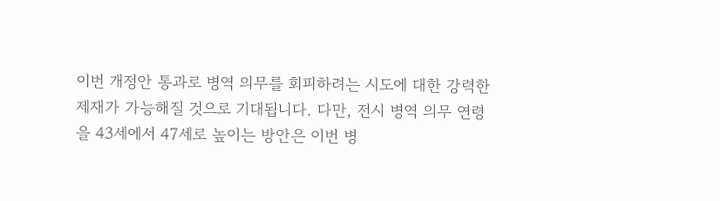이번 개정안 통과로 병역 의무를 회피하려는 시도에 대한 강력한 제재가 가능해질 것으로 기대됩니다. 다만, 전시 병역 의무 연령을 43세에서 47세로 높이는 방안은 이번 병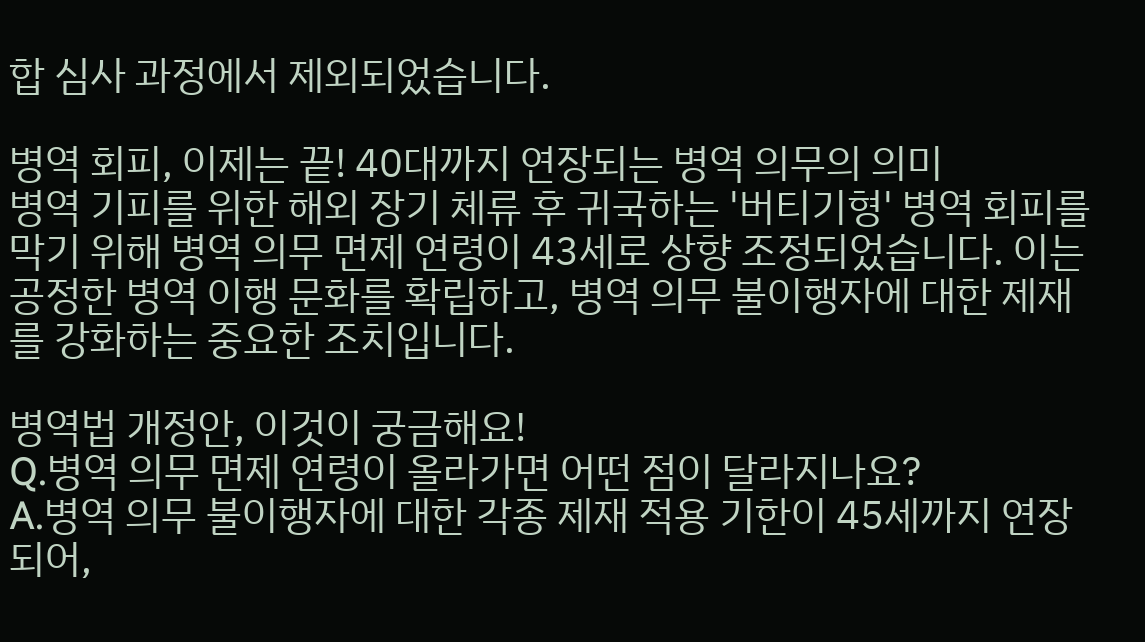합 심사 과정에서 제외되었습니다.

병역 회피, 이제는 끝! 40대까지 연장되는 병역 의무의 의미
병역 기피를 위한 해외 장기 체류 후 귀국하는 '버티기형' 병역 회피를 막기 위해 병역 의무 면제 연령이 43세로 상향 조정되었습니다. 이는 공정한 병역 이행 문화를 확립하고, 병역 의무 불이행자에 대한 제재를 강화하는 중요한 조치입니다.

병역법 개정안, 이것이 궁금해요!
Q.병역 의무 면제 연령이 올라가면 어떤 점이 달라지나요?
A.병역 의무 불이행자에 대한 각종 제재 적용 기한이 45세까지 연장되어,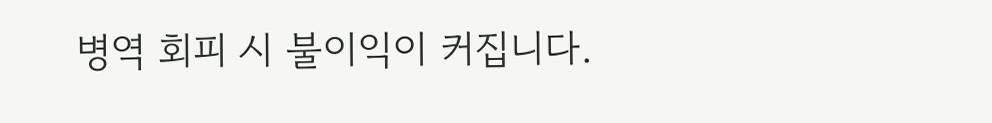병역 회피 시 불이익이 커집니다.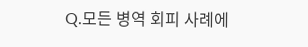Q.모든 병역 회피 사례에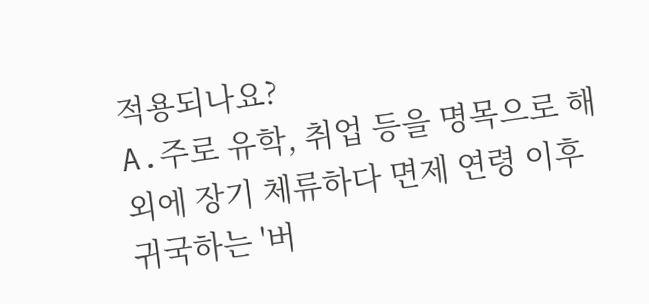적용되나요?
A.주로 유학, 취업 등을 명목으로 해외에 장기 체류하다 면제 연령 이후 귀국하는 '버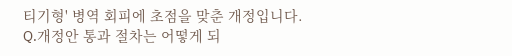티기형' 병역 회피에 초점을 맞춘 개정입니다.
Q.개정안 통과 절차는 어떻게 되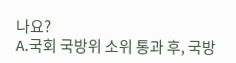나요?
A.국회 국방위 소위 통과 후, 국방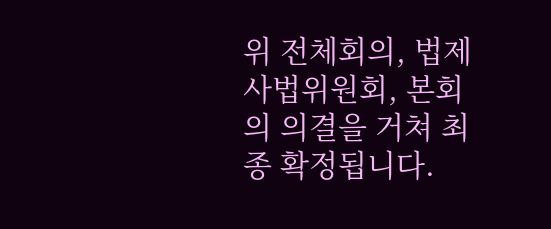위 전체회의, 법제사법위원회, 본회의 의결을 거쳐 최종 확정됩니다.